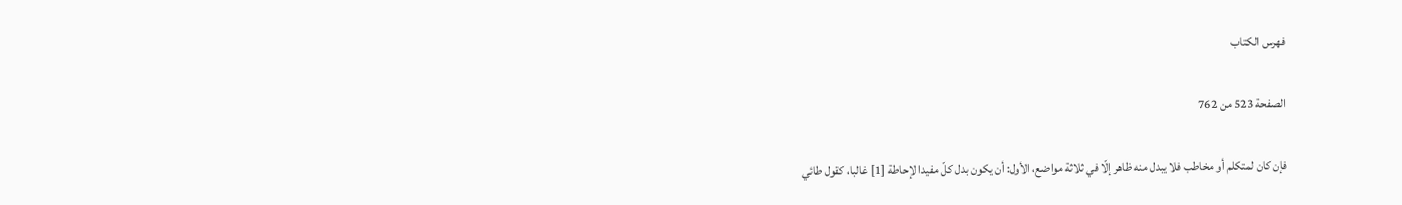فهرس الكتاب

الصفحة 523 من 762

فإن كان لمتكلم أو مخاطب فلا يبدل منه ظاهر إلّا في ثلاثة مواضع، الأول: أن يكون بدل كلّ مفيدا لإحاطة [1] غالبا، كقول طائي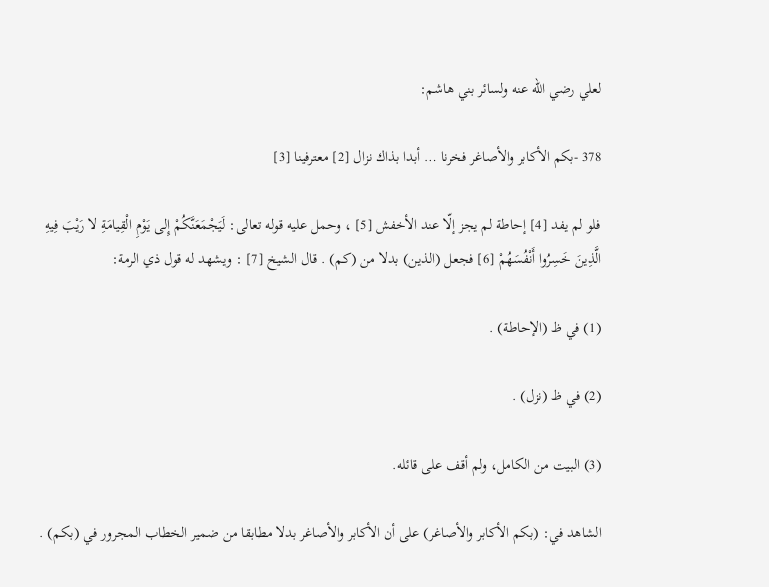لعلي رضي الله عنه ولسائر بني هاشم:

378 -بكم الأكابر والأصاغر فخرنا … أبدا بذاك نزال [2] معترفينا [3]

فلو لم يفد [4] إحاطة لم يجز إلّا عند الأخفش [5] ، وحمل عليه قوله تعالى: لَيَجْمَعَنَّكُمْ إِلى يَوْمِ الْقِيامَةِ لا رَيْبَ فِيهِ الَّذِينَ خَسِرُوا أَنْفُسَهُمْ [6] فجعل (الذين) بدلا من (كم) . قال الشيخ [7] : ويشهد له قول ذي الرمة:

(1) في ظ (الإحاطة) .

(2) في ظ (نزل) .

(3) البيت من الكامل، ولم أقف على قائله.

الشاهد في: (بكم الأكابر والأصاغر) على أن الأكابر والأصاغر بدلا مطابقا من ضمير الخطاب المجرور في (بكم) .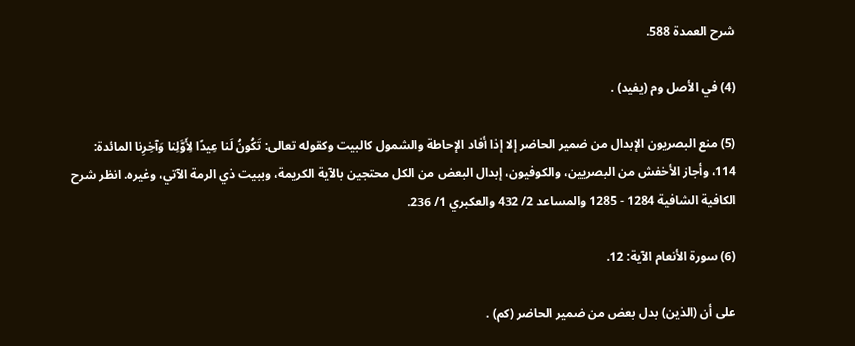شرح العمدة 588.

(4) في الأصل وم (يفيد) .

(5) منع البصريون الإبدال من ضمير الحاضر إلا إذا أفاد الإحاطة والشمول كالبيت وكقوله تعالى: تَكُونُ لَنا عِيدًا لِأَوَّلِنا وَآخِرِنا المائدة: 114، وأجاز الأخفش من البصريين، والكوفيون، إبدال البعض من الكل محتجين بالآية الكريمة، وببيت ذي الرمة الآتي، وغيره. انظر شرح الكافية الشافية 1284 - 1285 والمساعد 2/ 432 والعكبري 1/ 236.

(6) سورة الأنعام الآية: 12.

على أن (الذين) بدل بعض من ضمير الحاضر (كم) .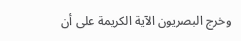وخرج البصريون الآية الكريمة على أن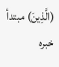(الَّذِينَ) مبتدأ خبره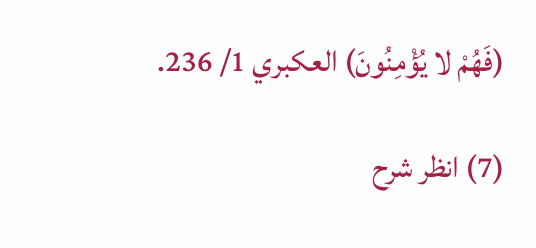(فَهُمْ لا يُؤْمِنُونَ) العكبري 1/ 236.

(7) انظر شرح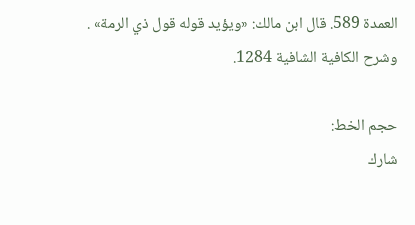العمدة 589. قال ابن مالك: «ويؤيد قوله قول ذي الرمة» . وشرح الكافية الشافية 1284.

حجم الخط:
شارك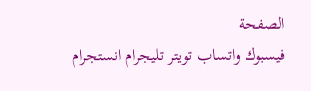الصفحة
فيسبوك واتساب تويتر تليجرام انستجرام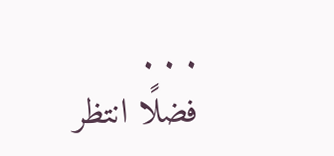. . .
فضلًا انتظر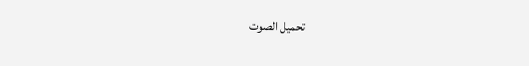تحميل الصوت